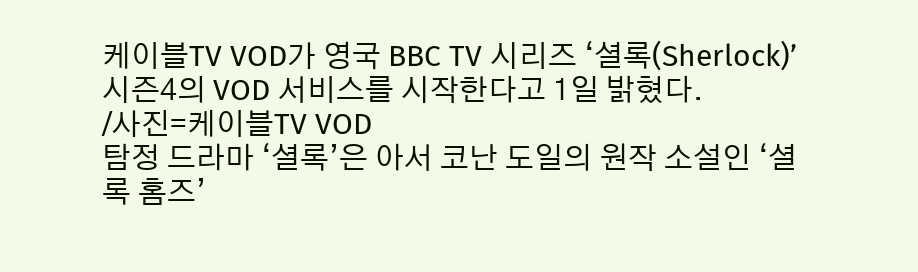케이블TV VOD가 영국 BBC TV 시리즈 ‘셜록(Sherlock)’ 시즌4의 VOD 서비스를 시작한다고 1일 밝혔다.
/사진=케이블TV VOD
탐정 드라마 ‘셜록’은 아서 코난 도일의 원작 소설인 ‘셜록 홈즈’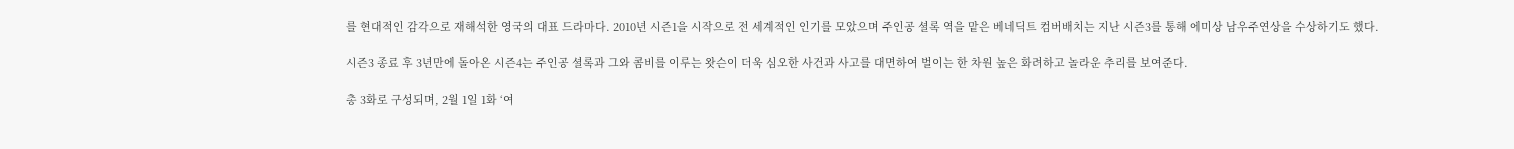를 현대적인 감각으로 재해석한 영국의 대표 드라마다. 2010년 시즌1을 시작으로 전 세계적인 인기를 모았으며 주인공 셜록 역을 맡은 베네딕트 컴버배치는 지난 시즌3를 통해 에미상 남우주연상을 수상하기도 했다.

시즌3 종료 후 3년만에 돌아온 시즌4는 주인공 셜록과 그와 콤비를 이루는 왓슨이 더욱 심오한 사건과 사고를 대면하여 벌이는 한 차원 높은 화려하고 놀라운 추리를 보여준다.

총 3화로 구성되며, 2월 1일 1화 ‘여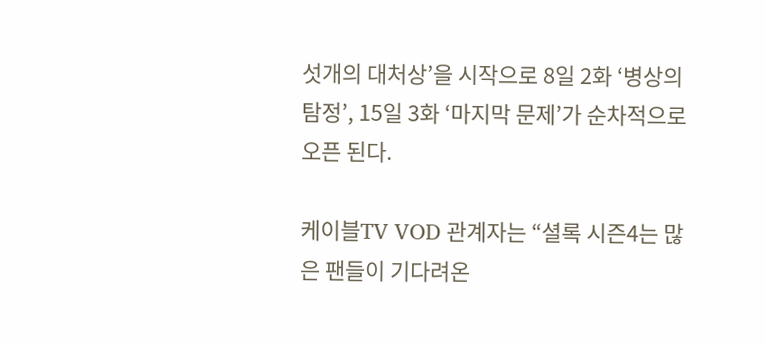섯개의 대처상’을 시작으로 8일 2화 ‘병상의 탐정’, 15일 3화 ‘마지막 문제’가 순차적으로 오픈 된다.

케이블TV VOD 관계자는 “셜록 시즌4는 많은 팬들이 기다려온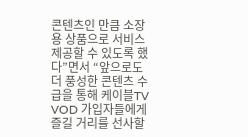콘텐츠인 만큼 소장용 상품으로 서비스 제공할 수 있도록 했다”면서 “앞으로도 더 풍성한 콘텐츠 수급을 통해 케이블TV VOD 가입자들에게 즐길 거리를 선사할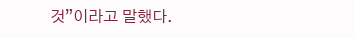것”이라고 말했다.